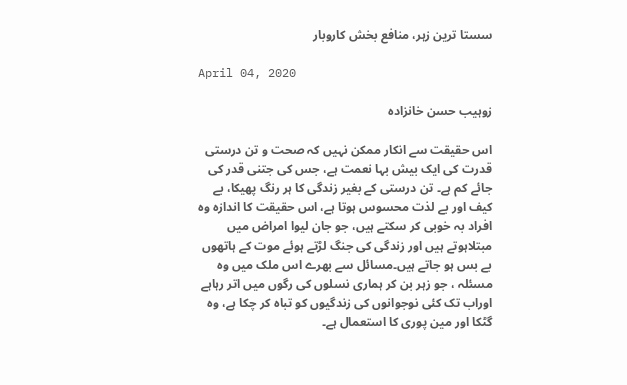سستا ترین زہر، منافع بخش کاروبار

April 04, 2020

زوہیب حسن خانزادہ

اس حقیقت سے انکار ممکن نہیں کہ صحت و تن درستی قدرت کی ایک بیش بہا نعمت ہے، جس کی جتنی قدر کی جائے کم ہے۔ تن درستی کے بغیر زندگی کا ہر رنگ پھیکا، بے کیف اور بے لذت محسوس ہوتا ہے، اس حقیقت کا اندازہ وہ افراد بہ خوبی کر سکتے ہیں، جو جان لیوا امراض میں مبتلاہوتے ہیں اور زندگی کی جنگ لڑتے ہوئے موت کے ہاتھوں بے بس ہو جاتے ہیں۔مسائل سے بھرے اس ملک میں وہ مسئلہ ، جو زہر بن کر ہماری نسلوں کی رگوں میں اتر رہاہے اوراب تک کئی نوجوانوں کی زندگیوں کو تباہ کر چکا ہے، وہ گٹکا اور مین پوری کا استعمال ہے۔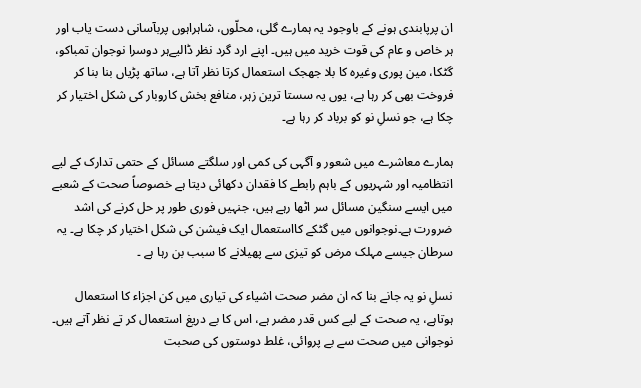ان پرپابندی ہونے کے باوجود یہ ہمارے گلی، محلّوں، شاہراہوں پربآسانی دست یاب اور ہر خاص و عام کی قوت خرید میں ہیں۔ اپنے ارد گرد نظر ڈالیےہر دوسرا نوجوان تمباکو، گٹکا، مین پوری وغیرہ کا بلا جھجک استعمال کرتا نظر آتا ہے، ساتھ پڑیاں بنا بنا کر فروخت بھی کر رہا ہے، یوں یہ سستا ترین زہر، منافع بخش کاروبار کی شکل اختیار کر چکا ہے، جو نسلِ نو کو برباد کر رہا ہے۔

ہمارے معاشرے میں شعور و آگہی کی کمی اور سلگتے مسائل کے حتمی تدارک کے لیے انتظامیہ اور شہریوں کے باہم رابطے کا فقدان دکھائی دیتا ہے خصوصاً صحت کے شعبے میں ایسے سنگین مسائل سر اٹھا رہے ہیں، جنہیں فوری طور پر حل کرنے کی اشد ضرورت ہے۔نوجوانوں میں گٹکے کااستعمال ایک فیشن کی شکل اختیار کر چکا ہے۔ یہ سرطان جیسے مہلک مرض کو تیزی سے پھیلانے کا سبب بن رہا ہے ۔

نسلِ نو یہ جانے بنا کہ ان مضر صحت اشیاء کی تیاری میں کن اجزاء کا استعمال ہوتاہے، یہ صحت کے لیے کس قدر مضر ہے، اس کا بے دریغ استعمال کر تے نظر آتے ہیں۔ نوجوانی میں صحت سے بے پروائی، غلط دوستوں کی صحبت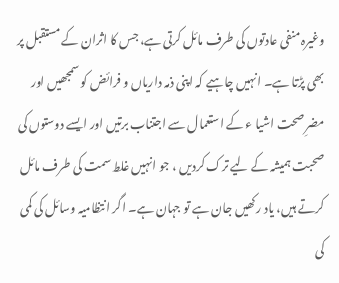وغیرہ منفی عادتوں کی طرف مائل کرتی ہے، جس کا اثران کے مستقبل پر بھی پڑتا ہے۔ انہیں چاہیے کہ اپنی ذمہ داریاں و فرائض کو سمجھیں اور مضرِ صحت اشیا ء کے استعمال سے اجتناب برتیں اور ایسے دوستوں کی صحبت ہمیشہ کے لیے ترک کردیں ، جو انہیں غلط سمت کی طرف مائل کرتے ہیں، یاد رکھیں جان ہے تو جہان ہے۔ اگر انتظامیہ وسائل کی کمی کی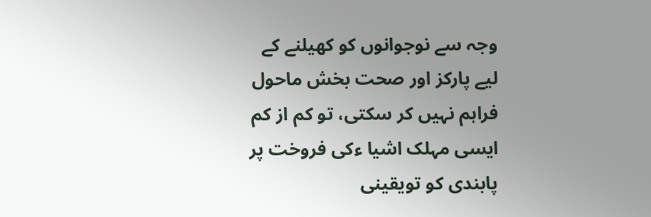وجہ سے نوجوانوں کو کھیلنے کے لیے پارکز اور صحت بخش ماحول فراہم نہیں کر سکتی، تو کم از کم ایسی مہلک اشیا ءکی فروخت پر پابندی کو تویقینی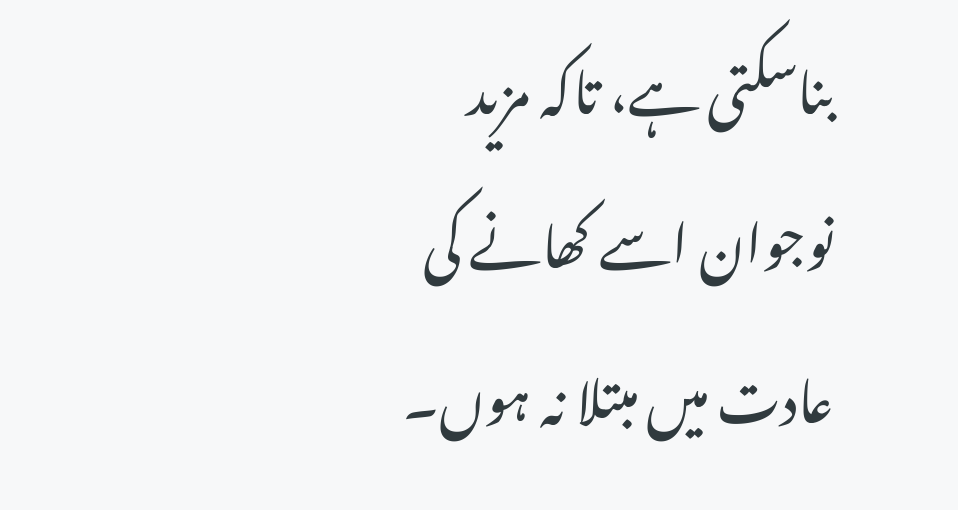بناسکتی ہے، تاکہ مزید نوجوان اسے کھانے کی عادت میں مبتلا نہ ہوں۔